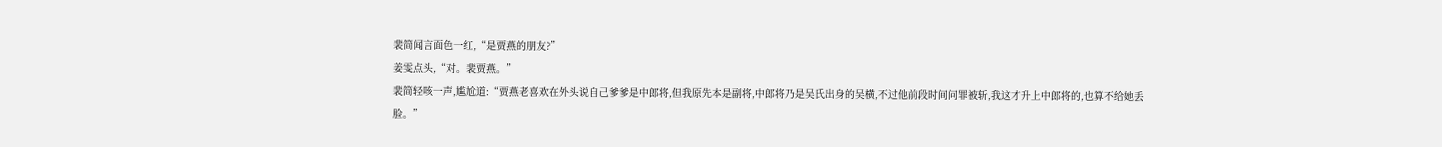裴简闻言面色一红,“是贾燕的朋友?”
姜雯点头,“对。裴贾燕。”
裴简轻咳一声,尴尬道:“贾燕老喜欢在外头说自己爹爹是中郎将,但我原先本是副将,中郎将乃是吴氏出身的吴横,不过他前段时间问罪被斩,我这才升上中郎将的,也算不给她丢脸。”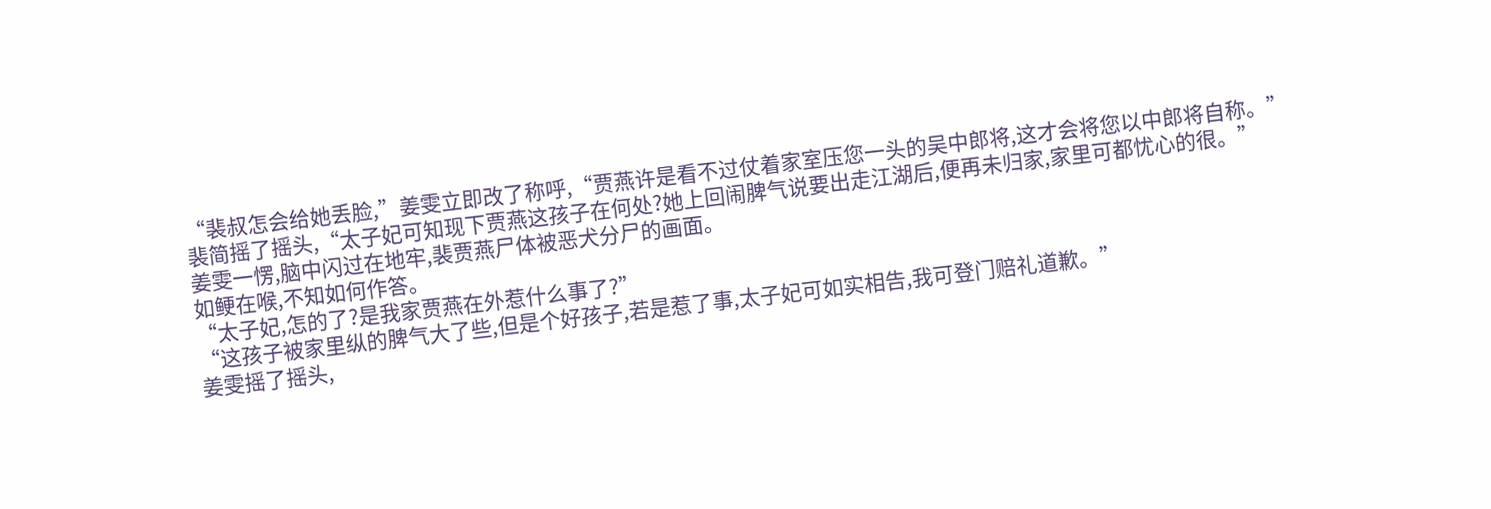“裴叔怎会给她丢脸,”姜雯立即改了称呼,“贾燕许是看不过仗着家室压您一头的吴中郎将,这才会将您以中郎将自称。”
裴简摇了摇头,“太子妃可知现下贾燕这孩子在何处?她上回闹脾气说要出走江湖后,便再未归家,家里可都忧心的很。”
姜雯一愣,脑中闪过在地牢,裴贾燕尸体被恶犬分尸的画面。
如鲠在喉,不知如何作答。
“太子妃,怎的了?是我家贾燕在外惹什么事了?”
“这孩子被家里纵的脾气大了些,但是个好孩子,若是惹了事,太子妃可如实相告,我可登门赔礼道歉。”
姜雯摇了摇头,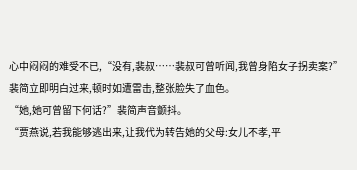心中闷闷的难受不已,“没有,裴叔……裴叔可曾听闻,我曾身陷女子拐卖案?”
裴简立即明白过来,顿时如遭雷击,整张脸失了血色。
“她,她可曾留下何话?”裴简声音颤抖。
“贾燕说,若我能够逃出来,让我代为转告她的父母:女儿不孝,平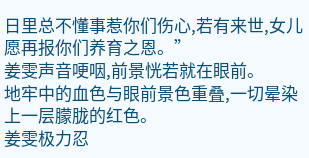日里总不懂事惹你们伤心,若有来世,女儿愿再报你们养育之恩。”
姜雯声音哽咽,前景恍若就在眼前。
地牢中的血色与眼前景色重叠,一切晕染上一层朦胧的红色。
姜雯极力忍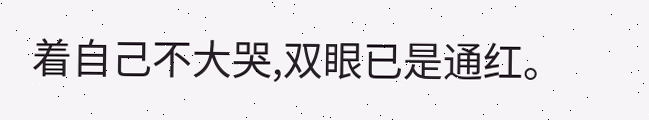着自己不大哭,双眼已是通红。